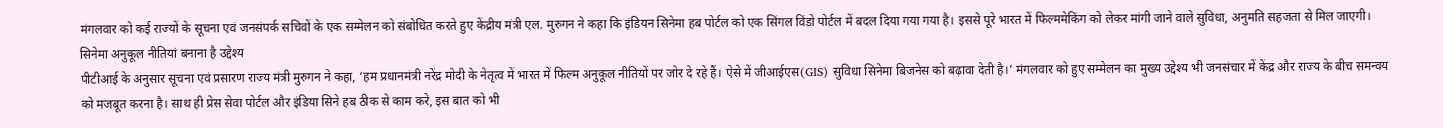मंगलवार को कई राज्यों के सूचना एवं जनसंपर्क सचिवों के एक सम्मेलन को संबोधित करते हुए केंद्रीय मंत्री एल. मुरुगन ने कहा कि इंडियन सिनेमा हब पोर्टल को एक सिंगल विंडो पोर्टल में बदल दिया गया गया है। इससे पूरे भारत में फिल्ममेकिंग को लेकर मांगी जाने वाले सुविधा, अनुमति सहजता से मिल जाएगी।
सिनेमा अनुकूल नीतियां बनाना है उद्देश्य
पीटीआई के अनुसार सूचना एवं प्रसारण राज्य मंत्री मुरुगन ने कहा, ‘हम प्रधानमंत्री नरेंद्र मोदी के नेतृत्व में भारत में फिल्म अनुकूल नीतियों पर जोर दे रहे हैं। ऐसे में जीआईएस(GIS) सुविधा सिनेमा बिजनेस को बढ़ावा देती है।’ मंगलवार को हुए सम्मेलन का मुख्य उद्देश्य भी जनसंचार में केंद्र और राज्य के बीच समन्वय को मजबूत करना है। साथ ही प्रेस सेवा पोर्टल और इंडिया सिने हब ठीक से काम करे, इस बात को भी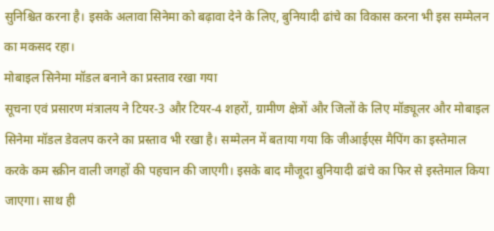सुनिश्चित करना है। इसके अलावा सिनेमा को बढ़ावा देने के लिए, बुनियादी ढांचे का विकास करना भी इस सम्मेलन का मकसद रहा।
मोबाइल सिनेमा मॉडल बनाने का प्रस्ताव रखा गया
सूचना एवं प्रसारण मंत्रालय ने टियर-3 और टियर-4 शहरों, ग्रामीण क्षेत्रों और जिलों के लिए मॉड्यूलर और मोबाइल सिनेमा मॉडल डेवलप करने का प्रस्ताव भी रखा है। सम्मेलन में बताया गया कि जीआईएस मैपिंग का इस्तेमाल करके कम स्क्रीन वाली जगहों की पहचान की जाएगी। इसके बाद मौजूदा बुनियादी ढांचे का फिर से इस्तेमाल किया जाएगा। साथ ही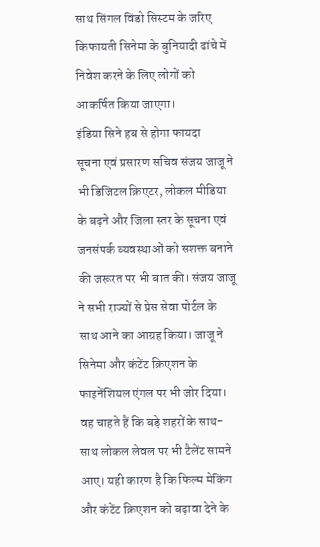साथ सिंगल विंडो सिस्टम के जरिए किफायती सिनेमा के बुनियादी ढांचे में निवेश करने के लिए लोगों को आकर्षित किया जाएगा।
इंडिया सिने हब से होगा फायदा
सूचना एवं प्रसारण सचिव संजय जाजू ने भी डिजिटल क्रिएटर, लोकल मीडिया के बढ़ने और जिला स्तर के सूचना एवं जनसंपर्क व्यवस्थाओं को सशक्त बनाने की जरूरत पर भी बात की। संजय जाजू ने सभी राज्यों से प्रेस सेवा पोर्टल के साथ आने का आग्रह किया। जाजू ने सिनेमा और कंटेंट क्रिएशन के फाइनेंशियल एंगल पर भी जोर दिया। वह चाहते हैं कि बड़े शहरों के साथ-साथ लोकल लेवल पर भी टैलेंट सामने आए। यही कारण है कि फिल्म मेकिंग और कंटेंट क्रिएशन को बढ़ावा देने के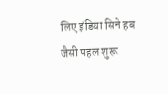लिए इंडिया सिने हब जैसी पहल शुरू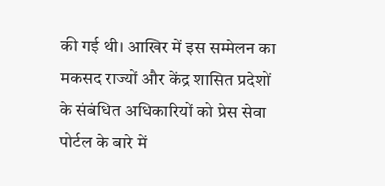की गई थी। आखिर में इस सम्मेलन का मकसद राज्यों और केंद्र शासित प्रदेशों के संबंधित अधिकारियों को प्रेस सेवा पोर्टल के बारे में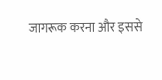जागरूक करना और इससे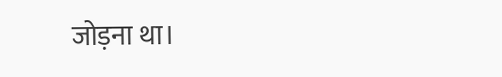जोड़ना था।